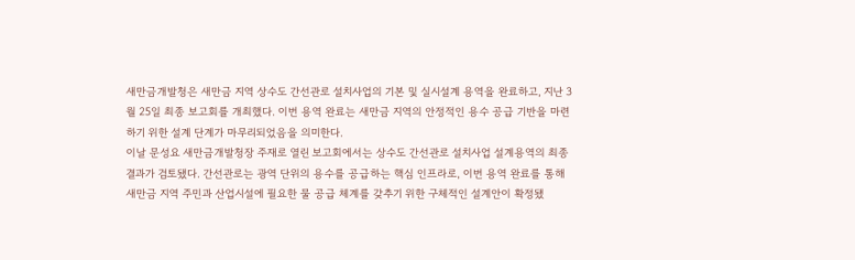새만금개발청은 새만금 지역 상수도 간선관로 설치사업의 기본 및 실시설계 용역을 완료하고, 지난 3월 25일 최종 보고회를 개최했다. 이번 용역 완료는 새만금 지역의 안정적인 용수 공급 기반을 마련하기 위한 설계 단계가 마무리되었음을 의미한다.
이날 문성요 새만금개발청장 주재로 열린 보고회에서는 상수도 간선관로 설치사업 설계용역의 최종 결과가 검토됐다. 간선관로는 광역 단위의 용수를 공급하는 핵심 인프라로, 이번 용역 완료를 통해 새만금 지역 주민과 산업시설에 필요한 물 공급 체계를 갖추기 위한 구체적인 설계안이 확정됐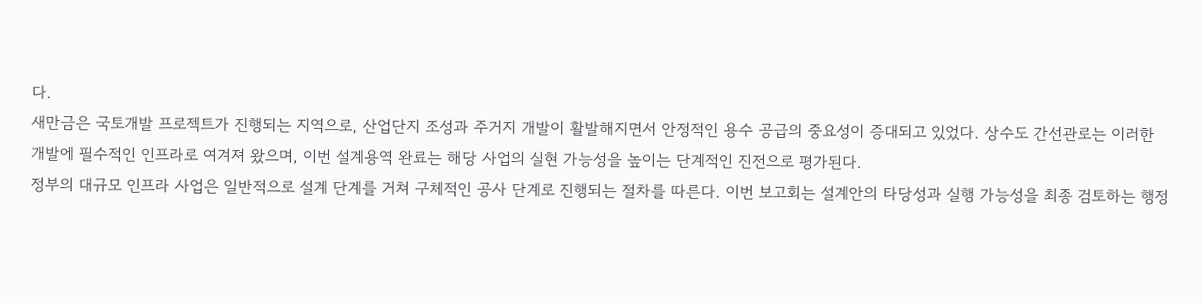다.
새만금은 국토개발 프로젝트가 진행되는 지역으로, 산업단지 조성과 주거지 개발이 활발해지면서 안정적인 용수 공급의 중요성이 증대되고 있었다. 상수도 간선관로는 이러한 개발에 필수적인 인프라로 여겨져 왔으며, 이번 설계용역 완료는 해당 사업의 실현 가능성을 높이는 단계적인 진전으로 평가된다.
정부의 대규모 인프라 사업은 일반적으로 설계 단계를 거쳐 구체적인 공사 단계로 진행되는 절차를 따른다. 이번 보고회는 설계안의 타당성과 실행 가능성을 최종 검토하는 행정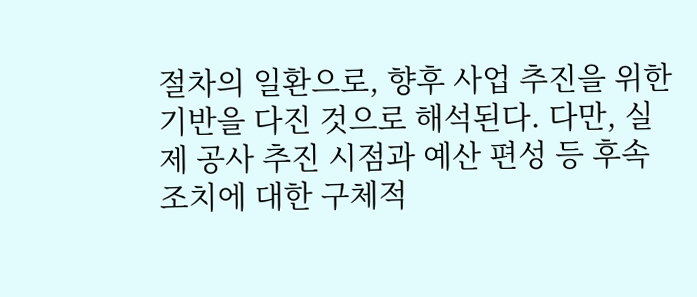절차의 일환으로, 향후 사업 추진을 위한 기반을 다진 것으로 해석된다. 다만, 실제 공사 추진 시점과 예산 편성 등 후속 조치에 대한 구체적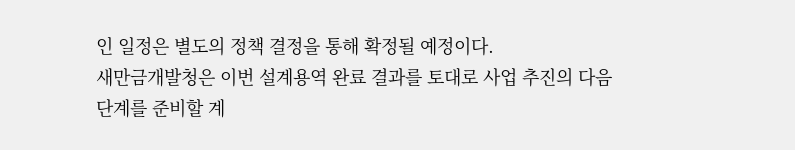인 일정은 별도의 정책 결정을 통해 확정될 예정이다.
새만금개발청은 이번 설계용역 완료 결과를 토대로 사업 추진의 다음 단계를 준비할 계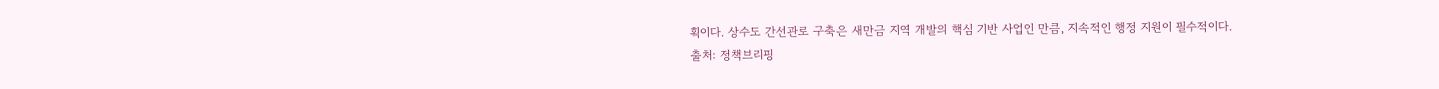획이다. 상수도 간선관로 구축은 새만금 지역 개발의 핵심 기반 사업인 만큼, 지속적인 행정 지원이 필수적이다.
출처: 정책브리핑